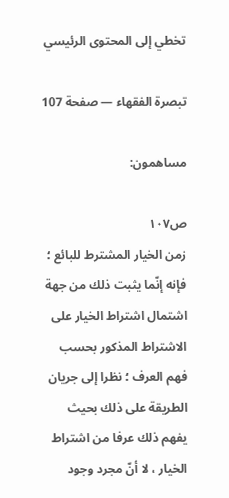تخطي إلى المحتوى الرئيسي

تبصرة الفقهاء — صفحة 107

مساهمون:

ص١٠٧
زمن الخيار المشترط للبائع ؛ فإنه إنّما يثبت ذلك من جهة اشتمال اشتراط الخيار على الاشتراط المذكور بحسب فهم العرف ؛ نظرا إلى جريان الطريقة على ذلك بحيث يفهم ذلك عرفا من اشتراط الخيار ، لا أنّ مجرد وجود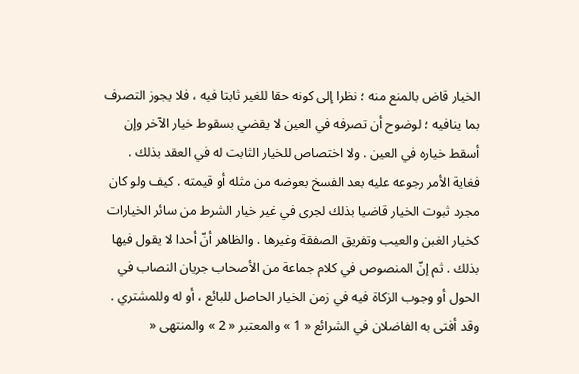الخيار قاض بالمنع منه ؛ نظرا إلى كونه حقا للغير ثابتا فيه ، فلا يجوز التصرف بما ينافيه ؛ لوضوح أن تصرفه في العين لا يقضي بسقوط خيار الآخر وإن أسقط خياره في العين . ولا اختصاص للخيار الثابت له في العقد بذلك . فغاية الأمر رجوعه عليه بعد الفسخ بعوضه من مثله أو قيمته . كيف ولو كان مجرد ثبوت الخيار قاضيا بذلك لجرى في غير خيار الشرط من سائر الخيارات كخيار الغبن والعيب وتفريق الصفقة وغيرها . والظاهر أنّ أحدا لا يقول فيها بذلك . ثم إنّ المنصوص في كلام جماعة من الأصحاب جريان النصاب في الحول أو وجوب الزكاة فيه في زمن الخيار الحاصل للبائع ، أو له وللمشتري . وقد أفتى به الفاضلان في الشرائع « 1 » والمعتبر « 2 » والمنتهى «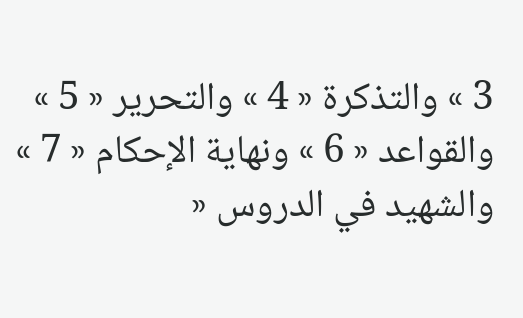3 » والتذكرة « 4 » والتحرير « 5 » والقواعد « 6 » ونهاية الإحكام « 7 » والشهيد في الدروس «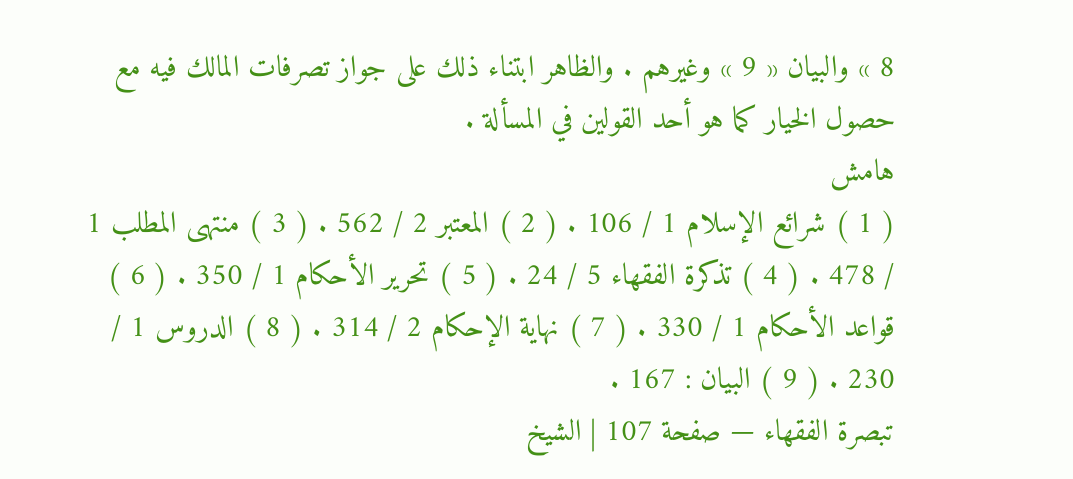8 » والبيان « 9 » وغيرهم . والظاهر ابتناء ذلك على جواز تصرفات المالك فيه مع حصول الخيار كما هو أحد القولين في المسألة .
هامش
( 1 ) شرائع الإسلام 1 / 106 . ( 2 ) المعتبر 2 / 562 . ( 3 ) منتهى المطلب 1 / 478 . ( 4 ) تذكرة الفقهاء 5 / 24 . ( 5 ) تحرير الأحكام 1 / 350 . ( 6 ) قواعد الأحكام 1 / 330 . ( 7 ) نهاية الإحكام 2 / 314 . ( 8 ) الدروس 1 / 230 . ( 9 ) البيان : 167 .
تبصرة الفقهاء — صفحة 107 | الشيخ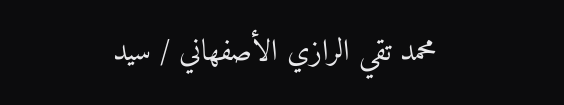محمد تقي الرازي الأصفهاني / سيد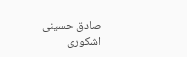صادق حسينى اشكورى